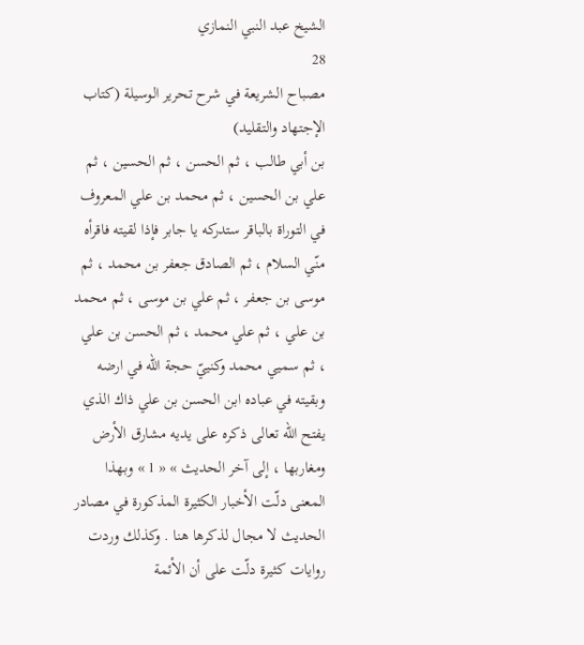الشيخ عبد النبي النمازي
28
مصباح الشريعة في شرح تحرير الوسيلة (كتاب الإجتهاد والتقليد)
بن أبي طالب ، ثم الحسن ، ثم الحسين ، ثم علي بن الحسين ، ثم محمد بن علي المعروف في التوراة بالباقر ستدركه يا جابر فإذا لقيته فاقرأه منّي السلام ، ثم الصادق جعفر بن محمد ، ثم موسى بن جعفر ، ثم علي بن موسى ، ثم محمد بن علي ، ثم علي محمد ، ثم الحسن بن علي ، ثم سميي محمد وكنييّ حجة الله في ارضه وبقيته في عباده ابن الحسن بن علي ذاك الذي يفتح الله تعالى ذكره على يديه مشارق الأرض ومغاربها ، إلى آخر الحديث » « 1 » وبهذا المعنى دلّت الأخبار الكثيرة المذكورة في مصادر الحديث لا مجال لذكرها هنا . وكذلك وردت روايات كثيرة دلّت على أن الأئمة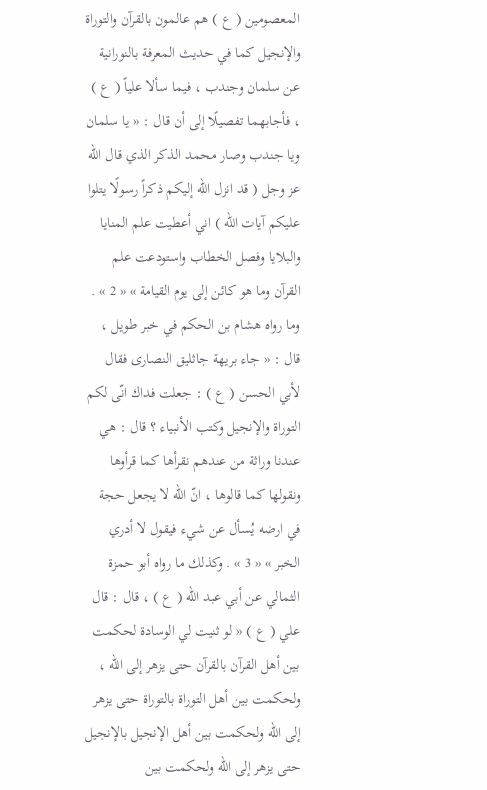المعصومين ( ع ) هم عالمون بالقرآن والتوراة والإنجيل كما في حديث المعرفة بالنورانية عن سلمان وجندب ، فيما سألا علياً ( ع ) ، فأجابهما تفصيلًا إلى أن قال : « يا سلمان ويا جندب وصار محمد الذكر الذي قال الله عز وجل ( قد انزل الله إليكم ذكراً رسولًا يتلوا عليكم آيات الله ) اني أعطيت علم المنايا والبلايا وفصل الخطاب واستودعت علم القرآن وما هو كائن إلى يوم القيامة » « 2 » . وما رواه هشام بن الحكم في خبر طويل ، قال : « جاء بريهة جاثليق النصارى فقال لأبي الحسن ( ع ) : جعلت فداك انّى لكم التوراة والإنجيل وكتب الأنبياء ؟ قال : هي عندنا وراثة من عندهم نقرأها كما قرأوها ونقولها كما قالوها ، انّ الله لا يجعل حجة في ارضه يُسأل عن شيء فيقول لا أدري الخبر » « 3 » . وكذلك ما رواه أبو حمزة الثمالي عن أبي عبد الله ( ع ) ، قال : قال علي ( ع ) « لو ثنيت لي الوسادة لحكمت بين أهل القرآن بالقرآن حتى يزهر إلى الله ، ولحكمت بين أهل التوراة بالتوراة حتى يزهر إلى الله ولحكمت بين أهل الإنجيل بالإنجيل حتى يزهر إلى الله ولحكمت بين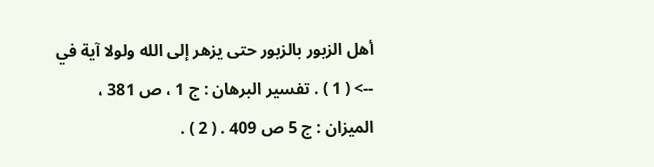أهل الزبور بالزبور حتى يزهر إلى الله ولولا آية في
--> ( 1 ) . تفسير البرهان : ج 1 ، ص 381 ، الميزان : ج 5 ص 409 . ( 2 ) .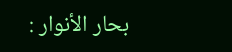بحار الأنوار :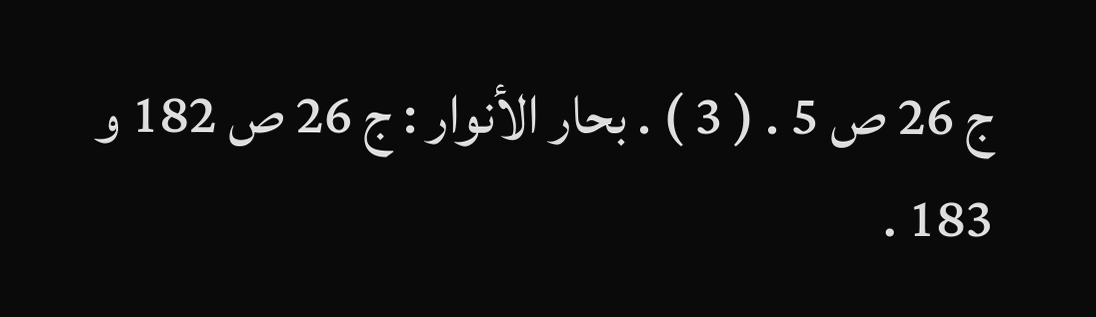ج 26 ص 5 . ( 3 ) . بحار الأنوار : ج 26 ص 182 و 183 .